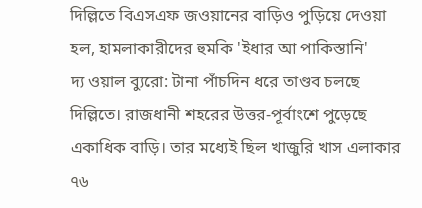দিল্লিতে বিএসএফ জওয়ানের বাড়িও পুড়িয়ে দেওয়া হল, হামলাকারীদের হুমকি 'ইধার আ পাকিস্তানি'
দ্য ওয়াল ব্যুরো: টানা পাঁচদিন ধরে তাণ্ডব চলছে দিল্লিতে। রাজধানী শহরের উত্তর-পূর্বাংশে পুড়েছে একাধিক বাড়ি। তার মধ্যেই ছিল খাজুরি খাস এলাকার ৭৬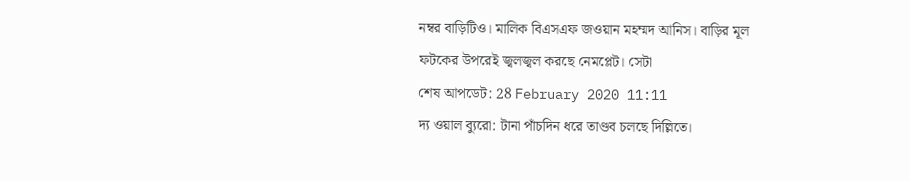নম্বর বাড়িটিও। মালিক বিএসএফ জওয়ান মহম্মদ আনিস। বাড়ির মূল ফটকের উপরেই জ্বলজ্বল করছে নেমপ্লেট। সেটা
শেষ আপডেট: 28 February 2020 11:11
দ্য ওয়াল ব্যুরো: টানা পাঁচদিন ধরে তাণ্ডব চলছে দিল্লিতে।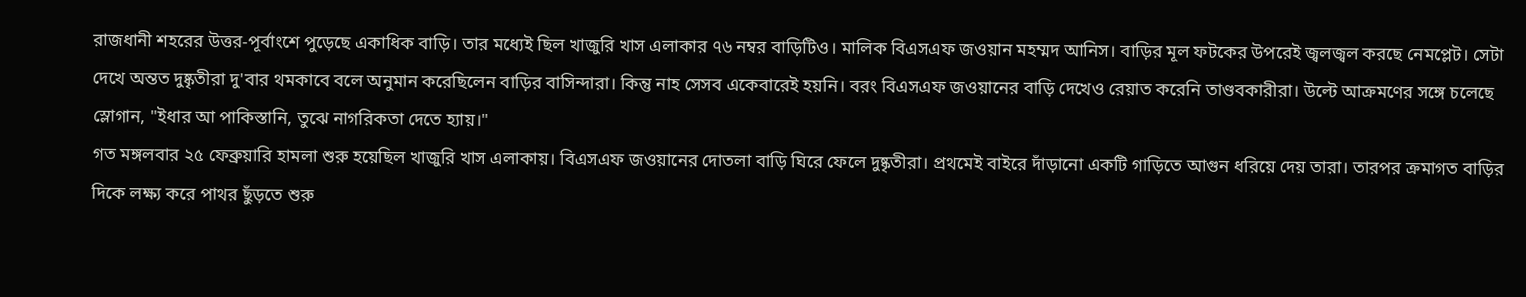রাজধানী শহরের উত্তর-পূর্বাংশে পুড়েছে একাধিক বাড়ি। তার মধ্যেই ছিল খাজুরি খাস এলাকার ৭৬ নম্বর বাড়িটিও। মালিক বিএসএফ জওয়ান মহম্মদ আনিস। বাড়ির মূল ফটকের উপরেই জ্বলজ্বল করছে নেমপ্লেট। সেটা দেখে অন্তত দুষ্কৃতীরা দু'বার থমকাবে বলে অনুমান করেছিলেন বাড়ির বাসিন্দারা। কিন্তু নাহ সেসব একেবারেই হয়নি। বরং বিএসএফ জওয়ানের বাড়ি দেখেও রেয়াত করেনি তাণ্ডবকারীরা। উল্টে আক্রমণের সঙ্গে চলেছে স্লোগান, "ইধার আ পাকিস্তানি, তুঝে নাগরিকতা দেতে হ্যায়।"
গত মঙ্গলবার ২৫ ফেব্রুয়ারি হামলা শুরু হয়েছিল খাজুরি খাস এলাকায়। বিএসএফ জওয়ানের দোতলা বাড়ি ঘিরে ফেলে দুষ্কৃতীরা। প্রথমেই বাইরে দাঁড়ানো একটি গাড়িতে আগুন ধরিয়ে দেয় তারা। তারপর ক্রমাগত বাড়ির দিকে লক্ষ্য করে পাথর ছুঁড়তে শুরু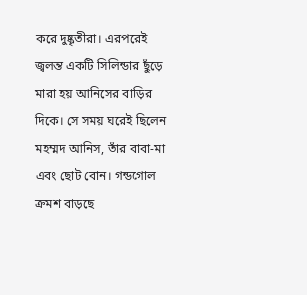করে দুষ্কৃতীরা। এরপরেই জ্বলন্ত একটি সিলিন্ডার ছুঁড়ে মারা হয় আনিসের বাড়ির দিকে। সে সময় ঘরেই ছিলেন মহম্মদ আনিস, তাঁর বাবা-মা এবং ছোট বোন। গন্ডগোল ক্রমশ বাড়ছে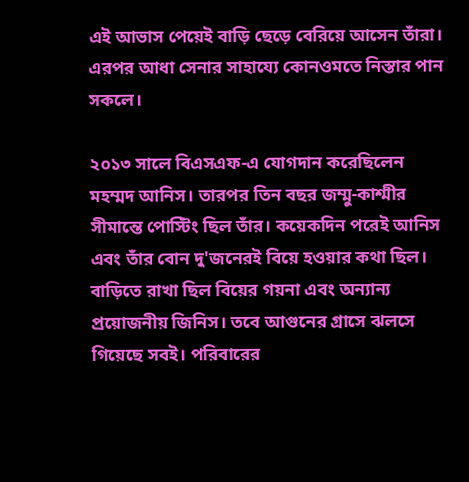এই আভাস পেয়েই বাড়ি ছেড়ে বেরিয়ে আসেন তাঁরা। এরপর আধা সেনার সাহায্যে কোনওমতে নিস্তার পান সকলে।

২০১৩ সালে বিএসএফ-এ যোগদান করেছিলেন মহম্মদ আনিস। তারপর তিন বছর জম্মু-কাশ্মীর সীমান্তে পোস্টিং ছিল তাঁর। কয়েকদিন পরেই আনিস এবং তাঁর বোন দু'জনেরই বিয়ে হওয়ার কথা ছিল। বাড়িতে রাখা ছিল বিয়ের গয়না এবং অন্যান্য প্রয়োজনীয় জিনিস। তবে আগুনের গ্রাসে ঝলসে গিয়েছে সবই। পরিবারের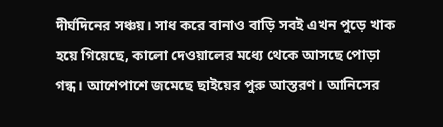দীর্ঘদিনের সঞ্চয়। সাধ করে বানাও বাড়ি সবই এখন পুড়ে খাক হয়ে গিয়েছে, কালো দেওয়ালের মধ্যে থেকে আসছে পোড়া গন্ধ। আশেপাশে জমেছে ছাইয়ের পুরু আস্তরণ। আনিসের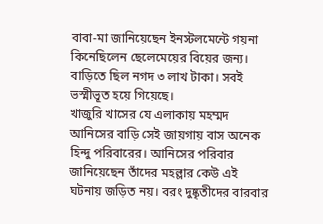বাবা-মা জানিয়েছেন ইনস্টলমেন্টে গয়না কিনেছিলেন ছেলেমেয়ের বিয়ের জন্য। বাড়িতে ছিল নগদ ৩ লাখ টাকা। সবই ভস্মীভূত হয়ে গিয়েছে।
খাজুরি খাসের যে এলাকায় মহম্মদ আনিসের বাড়ি সেই জায়গায় বাস অনেক হিন্দু পরিবারের। আনিসের পরিবার জানিয়েছেন তাঁদের মহল্লার কেউ এই ঘটনায় জড়িত নয়। বরং দুষ্কৃতীদের বারবার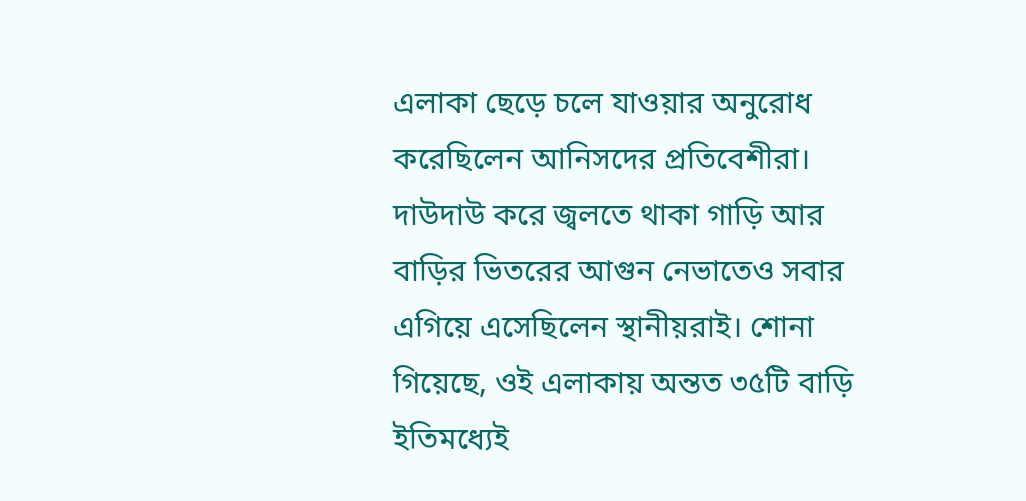এলাকা ছেড়ে চলে যাওয়ার অনুরোধ করেছিলেন আনিসদের প্রতিবেশীরা। দাউদাউ করে জ্বলতে থাকা গাড়ি আর বাড়ির ভিতরের আগুন নেভাতেও সবার এগিয়ে এসেছিলেন স্থানীয়রাই। শোনা গিয়েছে, ওই এলাকায় অন্তত ৩৫টি বাড়ি ইতিমধ্যেই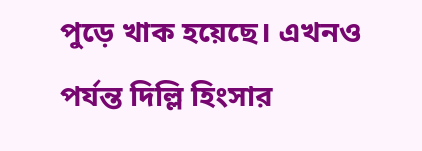পুড়ে খাক হয়েছে। এখনও পর্যন্ত দিল্লি হিংসার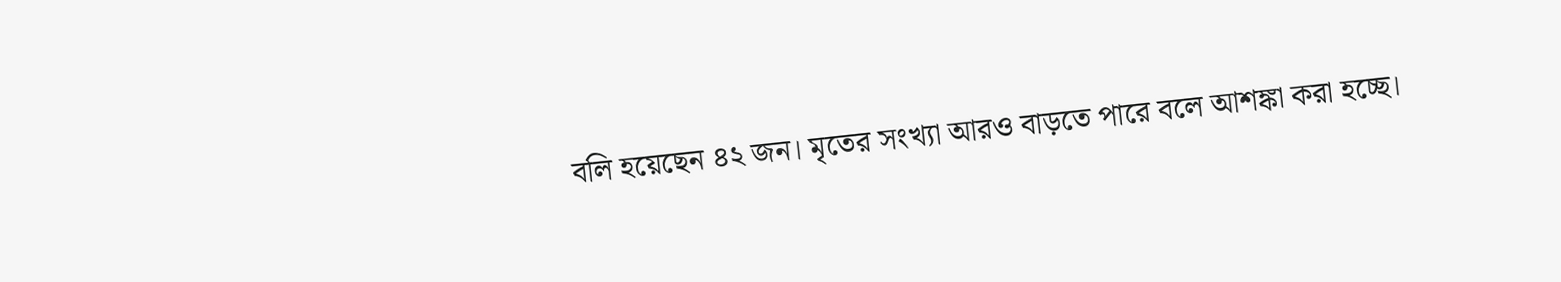বলি হয়েছেন ৪২ জন। মৃতের সংখ্যা আরও বাড়তে পারে বলে আশঙ্কা করা হচ্ছে।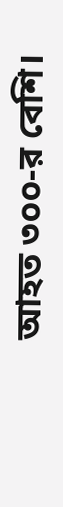আহত ৩০০-র বেশি।